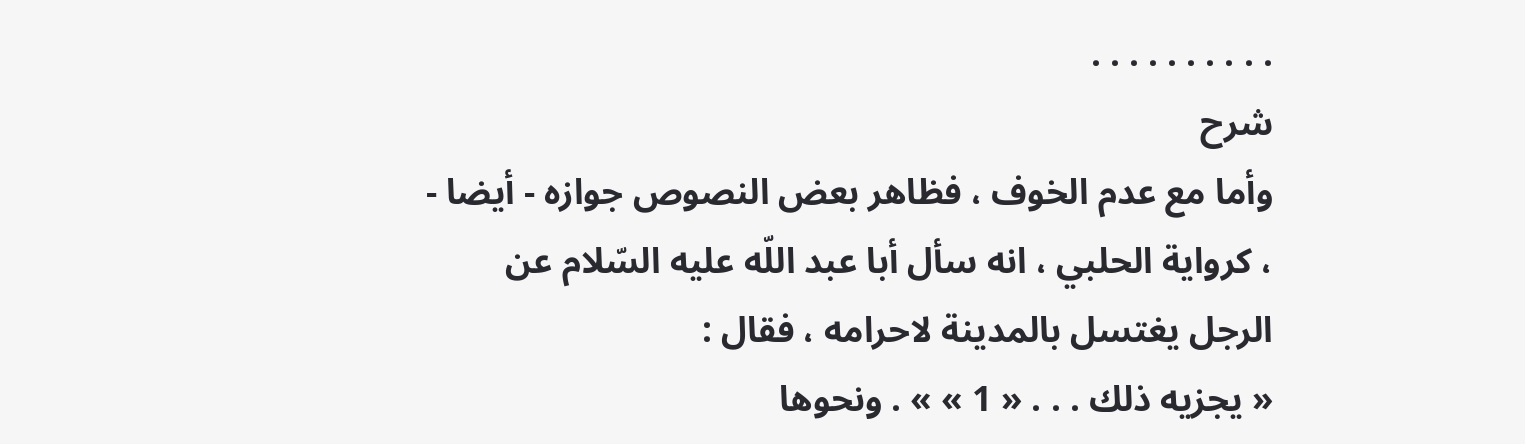. . . . . . . . . .
شرح
وأما مع عدم الخوف ، فظاهر بعض النصوص جوازه - أيضا - ، كرواية الحلبي ، انه سأل أبا عبد اللّه عليه السّلام عن الرجل يغتسل بالمدينة لاحرامه ، فقال :
« يجزيه ذلك . . . « 1 » » . ونحوها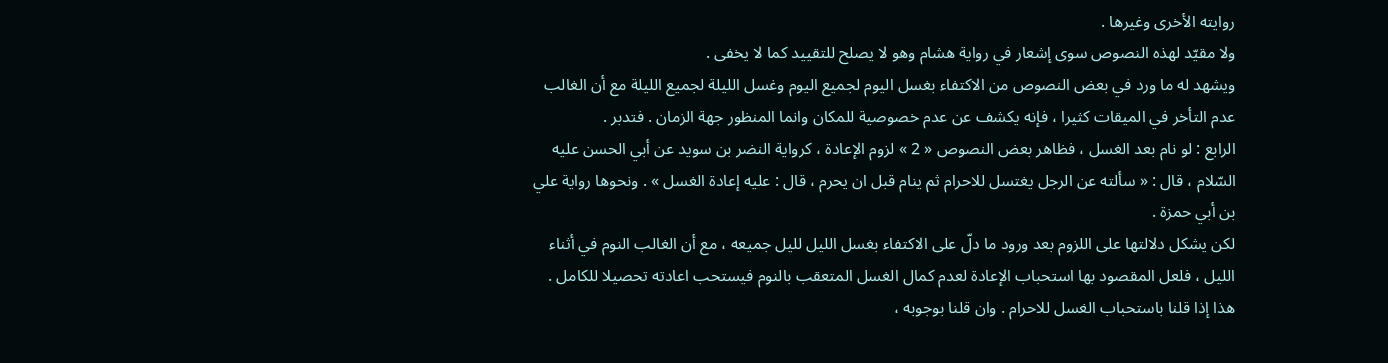روايته الأخرى وغيرها .
ولا مقيّد لهذه النصوص سوى إشعار في رواية هشام وهو لا يصلح للتقييد كما لا يخفى .
ويشهد له ما ورد في بعض النصوص من الاكتفاء بغسل اليوم لجميع اليوم وغسل الليلة لجميع الليلة مع أن الغالب عدم التأخر في الميقات كثيرا ، فإنه يكشف عن عدم خصوصية للمكان وانما المنظور جهة الزمان . فتدبر .
الرابع : لو نام بعد الغسل ، فظاهر بعض النصوص « 2 » لزوم الإعادة ، كرواية النضر بن سويد عن أبي الحسن عليه السّلام ، قال : « سألته عن الرجل يغتسل للاحرام ثم ينام قبل ان يحرم ، قال : عليه إعادة الغسل » . ونحوها رواية علي بن أبي حمزة .
لكن يشكل دلالتها على اللزوم بعد ورود ما دلّ على الاكتفاء بغسل الليل لليل جميعه ، مع أن الغالب النوم في أثناء الليل ، فلعل المقصود بها استحباب الإعادة لعدم كمال الغسل المتعقب بالنوم فيستحب اعادته تحصيلا للكامل .
هذا إذا قلنا باستحباب الغسل للاحرام . وان قلنا بوجوبه ،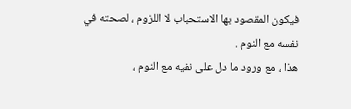فيكون المقصود بها الاستحباب لا اللزوم ، لصحته في نفسه مع النوم .
هذا ، مع ورود ما دل على نفيه مع النوم ،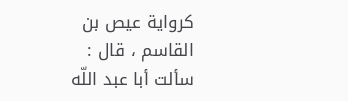كرواية عيص بن القاسم ، قال :
سألت أبا عبد اللّه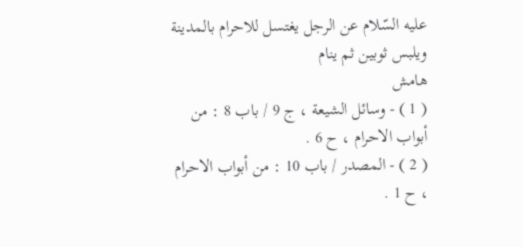عليه السّلام عن الرجل يغتسل للاحرام بالمدينة ويلبس ثوبين ثم ينام
هامش
( 1 ) - وسائل الشيعة ، ج 9 / باب 8 : من أبواب الاحرام ، ح 6 .
( 2 ) - المصدر / باب 10 : من أبواب الاحرام ، ح 1 .